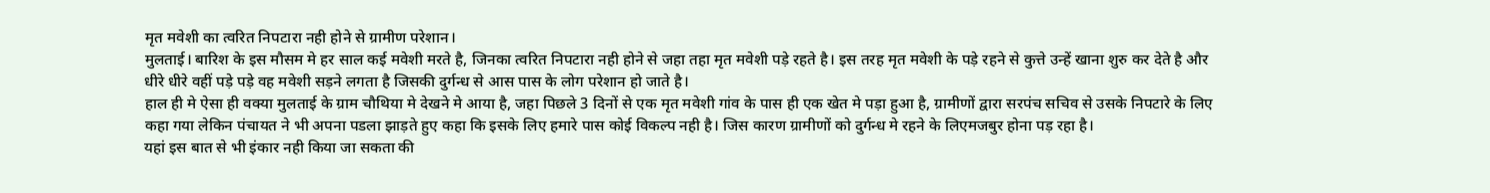मृत मवेशी का त्वरित निपटारा नही होने से ग्रामीण परेशान।
मुलताई। बारिश के इस मौसम मे हर साल कई मवेशी मरते है, जिनका त्वरित निपटारा नही होने से जहा तहा मृत मवेशी पड़े रहते है। इस तरह मृत मवेशी के पड़े रहने से कुत्ते उन्हें खाना शुरु कर देते है और धीरे धीरे वहीं पड़े पड़े वह मवेशी सड़ने लगता है जिसकी दुर्गन्ध से आस पास के लोग परेशान हो जाते है।
हाल ही मे ऐसा ही वक्या मुलताई के ग्राम चौथिया मे देखने मे आया है, जहा पिछले 3 दिनों से एक मृत मवेशी गांव के पास ही एक खेत मे पड़ा हुआ है, ग्रामीणों द्वारा सरपंच सचिव से उसके निपटारे के लिए कहा गया लेकिन पंचायत ने भी अपना पडला झाड़ते हुए कहा कि इसके लिए हमारे पास कोई विकल्प नही है। जिस कारण ग्रामीणों को दुर्गन्ध मे रहने के लिएमजबुर होना पड़ रहा है।
यहां इस बात से भी इंकार नही किया जा सकता की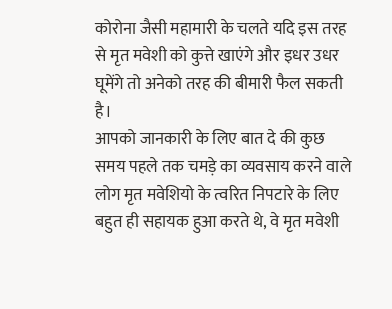कोरोना जैसी महामारी के चलते यदि इस तरह से मृत मवेशी को कुत्ते खाएंगे और इधर उधर घूमेंगे तो अनेको तरह की बीमारी फैल सकती है।
आपको जानकारी के लिए बात दे की कुछ समय पहले तक चमड़े का व्यवसाय करने वाले लोग मृत मवेशियो के त्वरित निपटारे के लिए बहुत ही सहायक हुआ करते थे, वे मृत मवेशी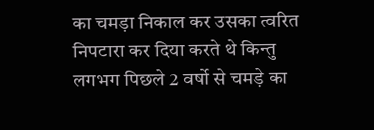का चमड़ा निकाल कर उसका त्वरित निपटारा कर दिया करते थे किन्तु लगभग पिछले 2 वर्षो से चमड़े का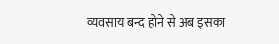व्यवसाय बन्द होने से अब इसका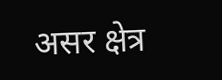असर क्षेत्र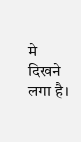मे दिखने लगा है।